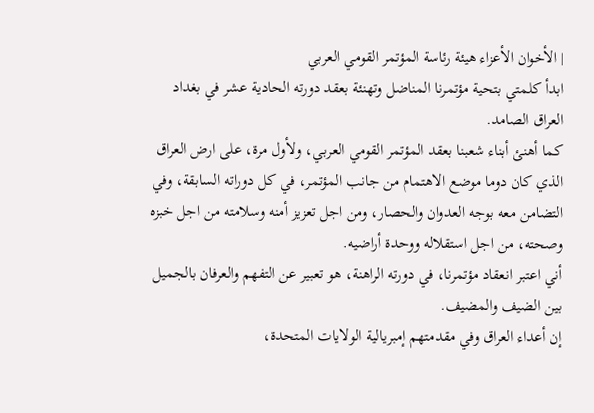| الأخوان الأعزاء هيئة رئاسة المؤتمر القومي العربي
ابدأ كلمتي بتحية مؤتمرنا المناضل وتهنئة بعقد دورته الحادية عشر في بغداد العراق الصامد.
كما أهنئ أبناء شعبنا بعقد المؤتمر القومي العربي، ولأول مرة، على ارض العراق الذي كان دوما موضع الاهتمام من جانب المؤتمر، في كل دوراته السابقة، وفي التضامن معه بوجه العدوان والحصار، ومن اجل تعزيز أمنه وسلامته من اجل خبزه وصحته، من اجل استقلاله ووحدة أراضيه.
أني اعتبر انعقاد مؤتمرنا، في دورته الراهنة، هو تعبير عن التفهم والعرفان بالجميل بين الضيف والمضيف.
إن أعداء العراق وفي مقدمتهم إمبريالية الولايات المتحدة،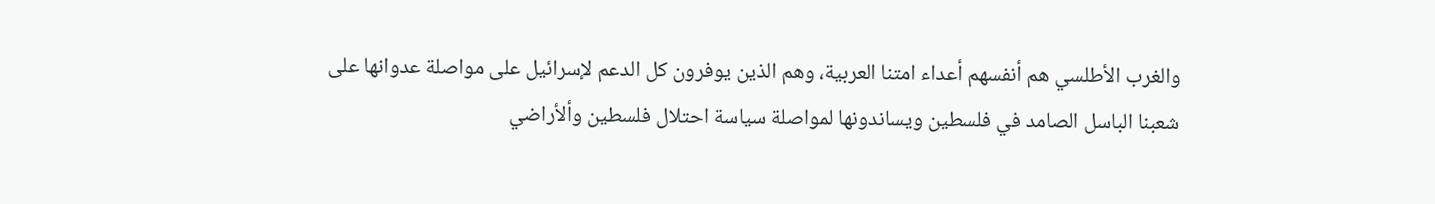والغرب الأطلسي هم أنفسهم أعداء امتنا العربية، وهم الذين يوفرون كل الدعم لإسرائيل على مواصلة عدوانها على شعبنا الباسل الصامد في فلسطين ويساندونها لمواصلة سياسة احتلال فلسطين وألأراضي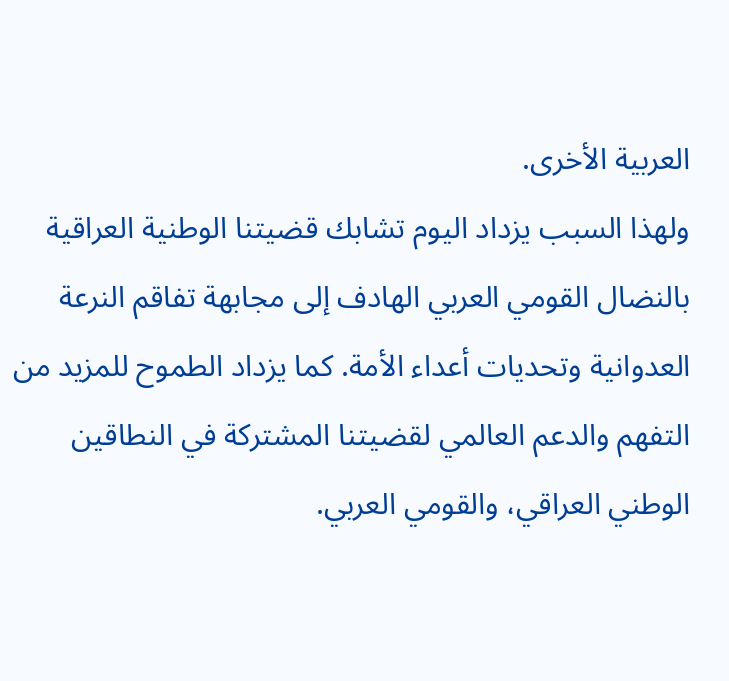العربية الأخرى.
ولهذا السبب يزداد اليوم تشابك قضيتنا الوطنية العراقية بالنضال القومي العربي الهادف إلى مجابهة تفاقم النرعة العدوانية وتحديات أعداء الأمة. كما يزداد الطموح للمزيد من التفهم والدعم العالمي لقضيتنا المشتركة في النطاقين الوطني العراقي، والقومي العربي.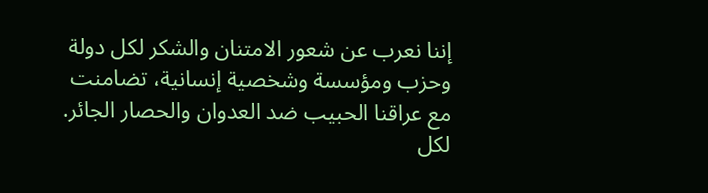إننا نعرب عن شعور الامتنان والشكر لكل دولة وحزب ومؤسسة وشخصية إنسانية، تضامنت مع عراقنا الحبيب ضد العدوان والحصار الجائر. لكل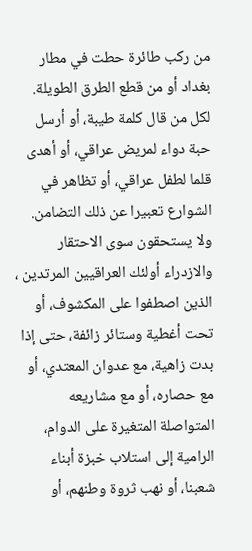من ركب طائرة حطت في مطار بغداد أو من قطع الطرق الطويلة. لكل من قال كلمة طيبة، أو أرسل حبة دواء لمريض عراقي، أو أهدى قلما لطفل عراقي، أو تظاهر في الشوارع تعبيرا عن ذلك التضامن.
ولا يستحقون سوى الاحتقار والازدراء أولئك العراقيين المرتدين ، الذين اصطفوا على المكشوف، أو تحت أغطية وستائر زائفة، حتى إذا بدت زاهية، مع عدوان المعتدي، أو مع حصاره، أو مع مشاريعه المتواصلة المتغيرة على الدوام، الرامية إلى استلاب خبزة أبناء شعبنا، أو نهب ثروة وطنهم، أو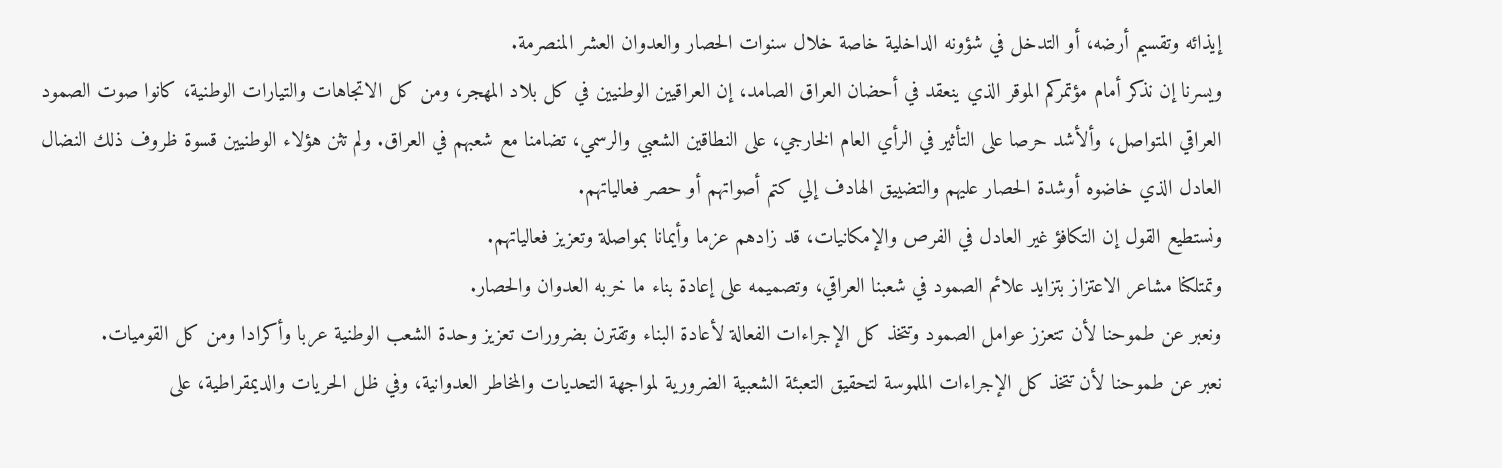إيذائه وتقسيم أرضه، أو التدخل في شؤونه الداخلية خاصة خلال سنوات الحصار والعدوان العشر المنصرمة.
ويسرنا إن نذكر أمام مؤتمركم الموقر الذي ينعقد في أحضان العراق الصامد، إن العراقيين الوطنيين في كل بلاد المهجر، ومن كل الاتجاهات والتيارات الوطنية، كانوا صوت الصمود العراقي المتواصل، وألأشد حرصا على التأثير في الرأي العام الخارجي، على النطاقين الشعبي والرسمي، تضامنا مع شعبهم في العراق. ولم تثن هؤلاء الوطنيين قسوة ظروف ذلك النضال العادل الذي خاضوه أوشدة الحصار عليهم والتضييق الهادف إلي كتم أصواتهم أو حصر فعالياتهم.
ونستطيع القول إن التكافؤ غير العادل في الفرص والإمكانيات، قد زادهم عزما وأيمانا بمواصلة وتعزيز فعالياتهم.
وتمتلكنا مشاعر الاعتزاز بتزايد علائم الصمود في شعبنا العراقي، وتصميمه على إعادة بناء ما خربه العدوان والحصار.
ونعبر عن طموحنا لأن تتعزز عوامل الصمود وتتخذ كل الإجراءات الفعالة لأعادة البناء وتقترن بضرورات تعزيز وحدة الشعب الوطنية عربا وأكرادا ومن كل القوميات.
نعبر عن طموحنا لأن تتخذ كل الإجراءات الملموسة لتحقيق التعبئة الشعبية الضرورية لمواجهة التحديات والمخاطر العدوانية، وفي ظل الحريات والديمقراطية، على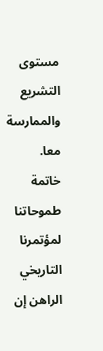مستوى التشريع والممارسة معا.
خاتمة طموحاتنا لمؤتمرنا التاريخي الراهن إن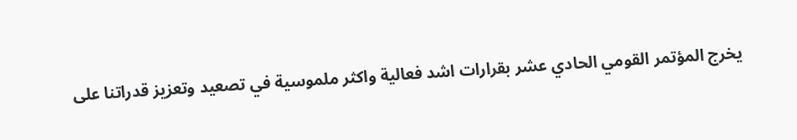يخرج المؤتمر القومي الحادي عشر بقرارات اشد فعالية واكثر ملموسية في تصعيد وتعزيز قدراتنا على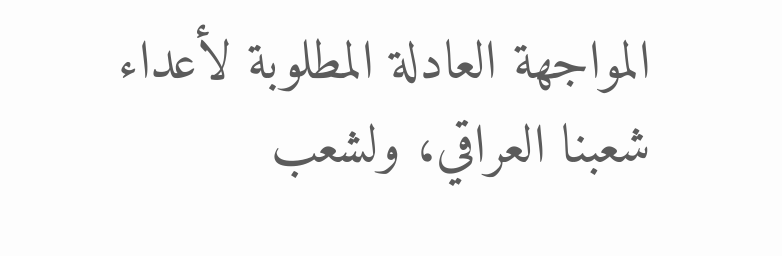المواجهة العادلة المطلوبة لأعداء شعبنا العراقي، ولشعب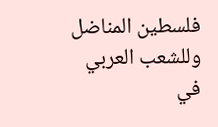فلسطين المناضل وللشعب العربي في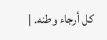كل أرجاء وطنه. |